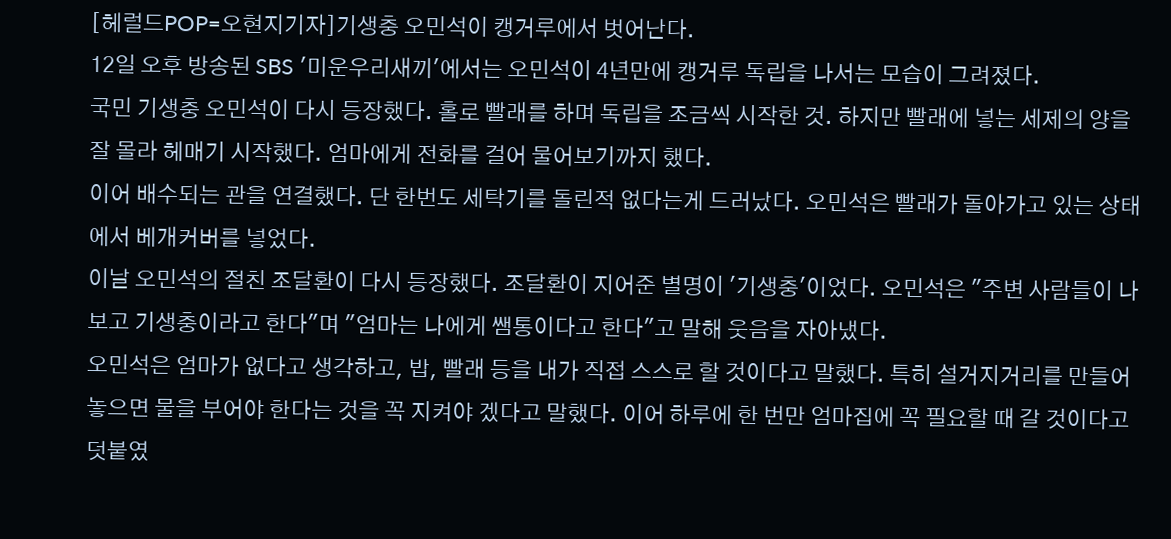[헤럴드POP=오현지기자]기생충 오민석이 캥거루에서 벗어난다.
12일 오후 방송된 SBS '미운우리새끼'에서는 오민석이 4년만에 캥거루 독립을 나서는 모습이 그려졌다.
국민 기생충 오민석이 다시 등장했다. 홀로 빨래를 하며 독립을 조금씩 시작한 것. 하지만 빨래에 넣는 세제의 양을 잘 몰라 헤매기 시작했다. 엄마에게 전화를 걸어 물어보기까지 했다.
이어 배수되는 관을 연결했다. 단 한번도 세탁기를 돌린적 없다는게 드러났다. 오민석은 빨래가 돌아가고 있는 상태에서 베개커버를 넣었다.
이날 오민석의 절친 조달환이 다시 등장했다. 조달환이 지어준 별명이 '기생충'이었다. 오민석은 "주변 사람들이 나보고 기생충이라고 한다"며 "엄마는 나에게 쌤통이다고 한다"고 말해 웃음을 자아냈다.
오민석은 엄마가 없다고 생각하고, 밥, 빨래 등을 내가 직접 스스로 할 것이다고 말했다. 특히 설거지거리를 만들어 놓으면 물을 부어야 한다는 것을 꼭 지켜야 겠다고 말했다. 이어 하루에 한 번만 엄마집에 꼭 필요할 때 갈 것이다고 덧붙였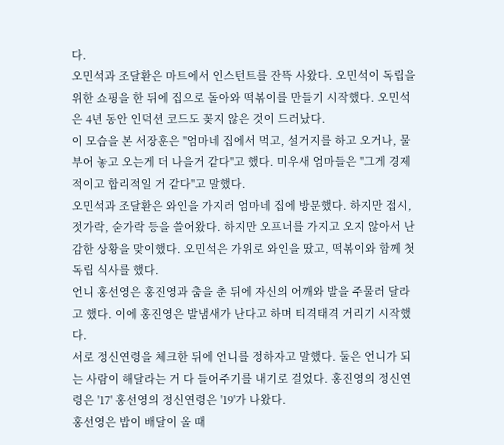다.
오민석과 조달환은 마트에서 인스턴트를 잔뜩 사왔다. 오민석이 독립을 위한 쇼핑을 한 뒤에 집으로 돌아와 떡볶이를 만들기 시작했다. 오민석은 4년 동안 인덕션 코드도 꽂지 않은 것이 드러났다.
이 모습을 본 서장훈은 "엄마네 집에서 먹고, 설거지를 하고 오거나, 물부어 놓고 오는게 더 나을거 같다"고 했다. 미우새 엄마들은 "그게 경제적이고 합리적일 거 같다"고 말했다.
오민석과 조달환은 와인을 가지러 엄마네 집에 방문했다. 하지만 접시, 젓가락, 숟가락 등을 쓸어왔다. 하지만 오프너를 가지고 오지 않아서 난감한 상황을 맞이했다. 오민석은 가위로 와인을 땄고, 떡볶이와 함께 첫 독립 식사를 했다.
언니 홍선영은 홍진영과 춤을 춘 뒤에 자신의 어깨와 발을 주물러 달라고 했다. 이에 홍진영은 발냄새가 난다고 하며 티격태격 거리기 시작했다.
서로 정신연령을 체크한 뒤에 언니를 정하자고 말했다. 둘은 언니가 되는 사람이 해달라는 거 다 들어주기를 내기로 걸었다. 홍진영의 정신연령은 '17' 홍선영의 정신연령은 '19'가 나왔다.
홍선영은 밥이 배달이 올 때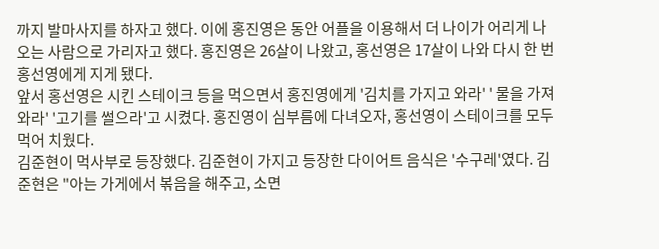까지 발마사지를 하자고 했다. 이에 홍진영은 동안 어플을 이용해서 더 나이가 어리게 나오는 사람으로 가리자고 했다. 홍진영은 26살이 나왔고, 홍선영은 17살이 나와 다시 한 번 홍선영에게 지게 됐다.
앞서 홍선영은 시킨 스테이크 등을 먹으면서 홍진영에게 '김치를 가지고 와라' ' 물을 가져와라' '고기를 썰으라'고 시켰다. 홍진영이 심부름에 다녀오자, 홍선영이 스테이크를 모두 먹어 치웠다.
김준현이 먹사부로 등장했다. 김준현이 가지고 등장한 다이어트 음식은 '수구레'였다. 김준현은 "아는 가게에서 볶음을 해주고, 소면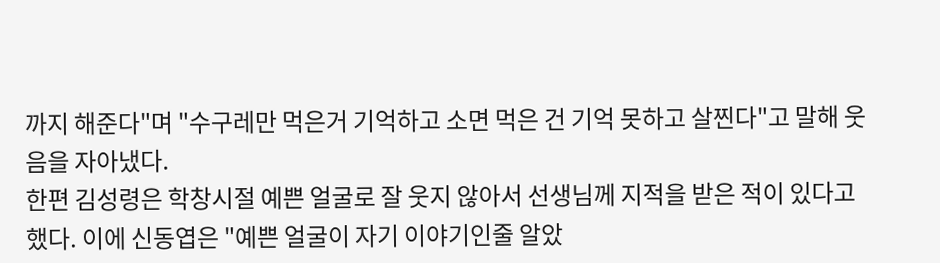까지 해준다"며 "수구레만 먹은거 기억하고 소면 먹은 건 기억 못하고 살찐다"고 말해 웃음을 자아냈다.
한편 김성령은 학창시절 예쁜 얼굴로 잘 웃지 않아서 선생님께 지적을 받은 적이 있다고 했다. 이에 신동엽은 "예쁜 얼굴이 자기 이야기인줄 알았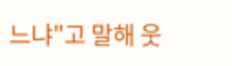느냐"고 말해 웃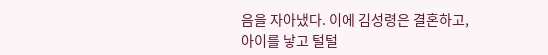음을 자아냈다. 이에 김성령은 결혼하고, 아이를 낳고 털털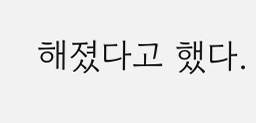해졌다고 했다.